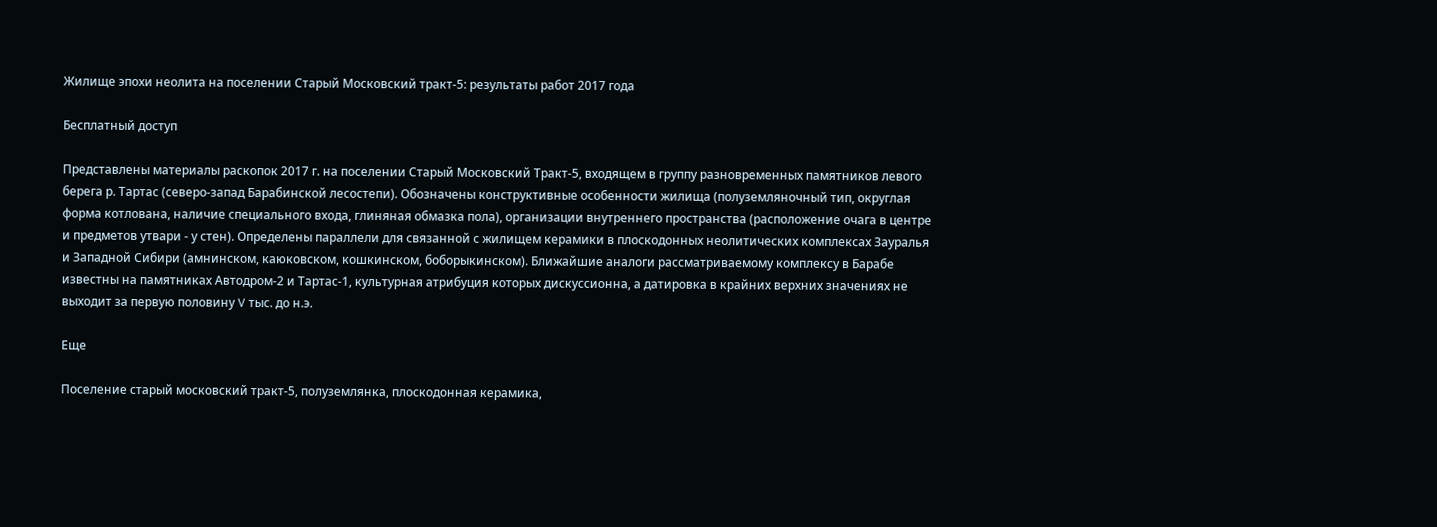Жилище эпохи неолита на поселении Старый Московский тракт-5: результаты работ 2017 года

Бесплатный доступ

Представлены материалы раскопок 2017 г. на поселении Старый Московский Тракт-5, входящем в группу разновременных памятников левого берега р. Тартас (северо-запад Барабинской лесостепи). Обозначены конструктивные особенности жилища (полуземляночный тип, округлая форма котлована, наличие специального входа, глиняная обмазка пола), организации внутреннего пространства (расположение очага в центре и предметов утвари - у стен). Определены параллели для связанной с жилищем керамики в плоскодонных неолитических комплексах Зауралья и Западной Сибири (амнинском, каюковском, кошкинском, боборыкинском). Ближайшие аналоги рассматриваемому комплексу в Барабе известны на памятниках Автодром-2 и Тартас-1, культурная атрибуция которых дискуссионна, а датировка в крайних верхних значениях не выходит за первую половину V тыс. до н.э.

Еще

Поселение старый московский тракт-5, полуземлянка, плоскодонная керамика,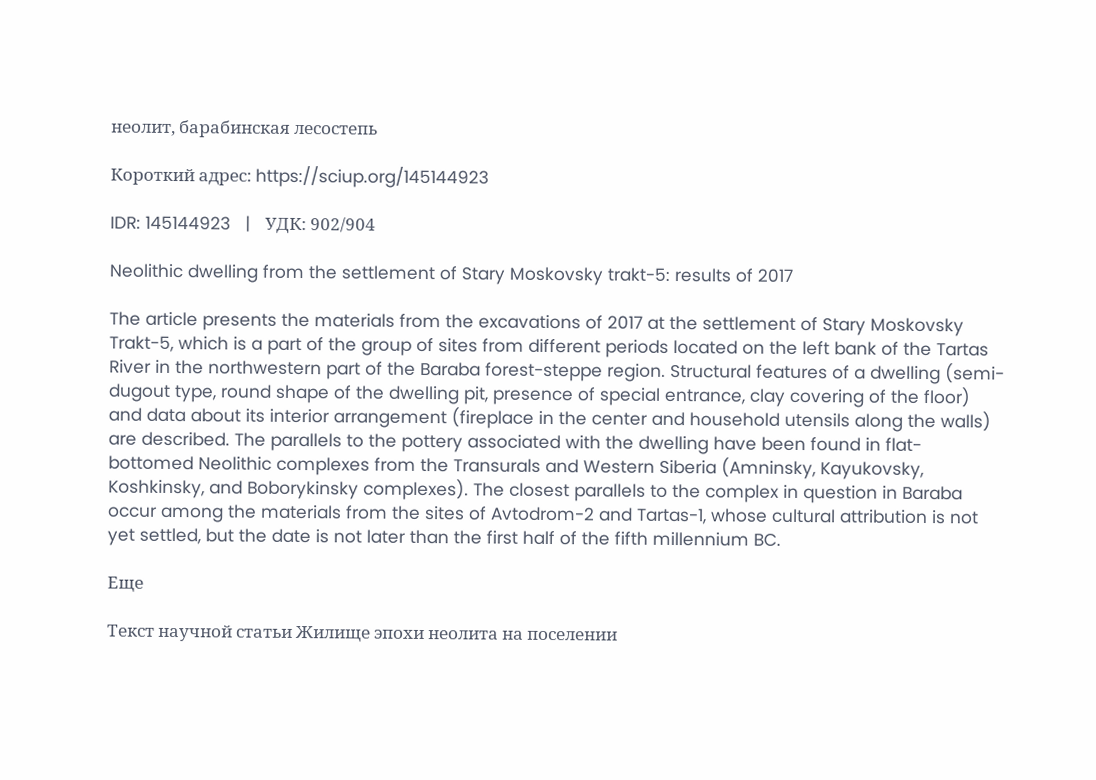неолит, барабинская лесостепь

Короткий адрес: https://sciup.org/145144923

IDR: 145144923   |   УДК: 902/904

Neolithic dwelling from the settlement of Stary Moskovsky trakt-5: results of 2017

The article presents the materials from the excavations of 2017 at the settlement of Stary Moskovsky Trakt-5, which is a part of the group of sites from different periods located on the left bank of the Tartas River in the northwestern part of the Baraba forest-steppe region. Structural features of a dwelling (semi-dugout type, round shape of the dwelling pit, presence of special entrance, clay covering of the floor) and data about its interior arrangement (fireplace in the center and household utensils along the walls) are described. The parallels to the pottery associated with the dwelling have been found in flat-bottomed Neolithic complexes from the Transurals and Western Siberia (Amninsky, Kayukovsky, Koshkinsky, and Boborykinsky complexes). The closest parallels to the complex in question in Baraba occur among the materials from the sites of Avtodrom-2 and Tartas-1, whose cultural attribution is not yet settled, but the date is not later than the first half of the fifth millennium BC.

Еще

Текст научной статьи Жилище эпохи неолита на поселении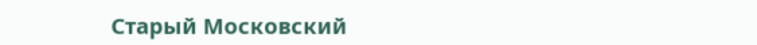Старый Московский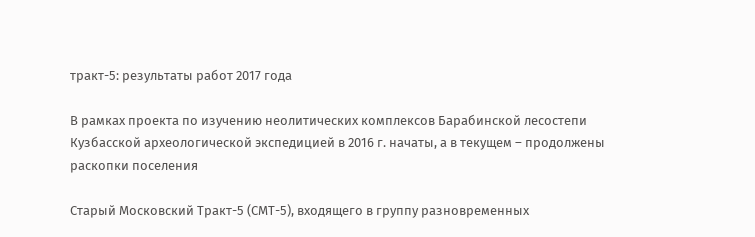тракт-5: результаты работ 2017 года

В рамках проекта по изучению неолитических комплексов Барабинской лесостепи Кузбасской археологической экспедицией в 2016 г. начаты, а в текущем – продолжены раскопки поселения

Старый Московский Тракт-5 (СМТ-5), входящего в группу разновременных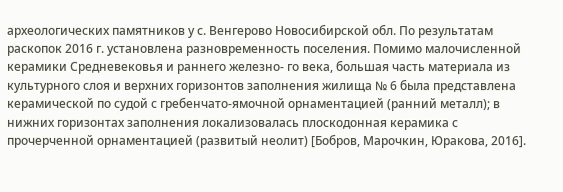археологических памятников у с. Венгерово Новосибирской обл. По результатам раскопок 2016 г. установлена разновременность поселения. Помимо малочисленной керамики Средневековья и раннего железно- го века, большая часть материала из культурного слоя и верхних горизонтов заполнения жилища № 6 была представлена керамической по судой с гребенчато-ямочной орнаментацией (ранний металл); в нижних горизонтах заполнения локализовалась плоскодонная керамика с прочерченной орнаментацией (развитый неолит) [Бобров, Марочкин, Юракова, 2016].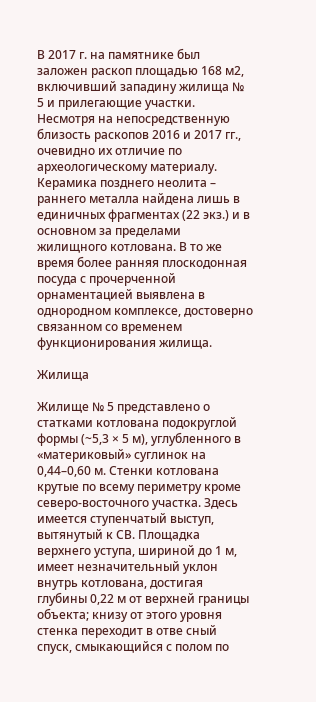В 2017 г. на памятнике был заложен раскоп площадью 168 м2, включивший западину жилища № 5 и прилегающие участки. Несмотря на непосредственную близость раскопов 2016 и 2017 гг., очевидно их отличие по археологическому материалу. Керамика позднего неолита – раннего металла найдена лишь в единичных фрагментах (22 экз.) и в основном за пределами жилищного котлована. В то же время более ранняя плоскодонная посуда с прочерченной орнаментацией выявлена в однородном комплексе, достоверно связанном со временем функционирования жилища.

Жилища

Жилище № 5 представлено о статками котлована подокруглой формы (~5,3 × 5 м), углубленного в «материковый» суглинок на 0,44–0,60 м. Стенки котлована крутые по всему периметру кроме северо-восточного участка. Здесь имеется ступенчатый выступ, вытянутый к СВ. Площадка верхнего уступа, шириной до 1 м, имеет незначительный уклон внутрь котлована, достигая глубины 0,22 м от верхней границы объекта; книзу от этого уровня стенка переходит в отве сный спуск, смыкающийся с полом по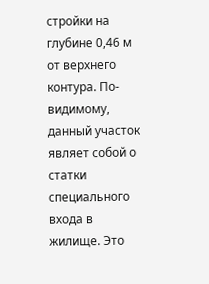стройки на глубине 0,46 м от верхнего контура. По-видимому, данный участок являет собой о статки специального входа в жилище. Это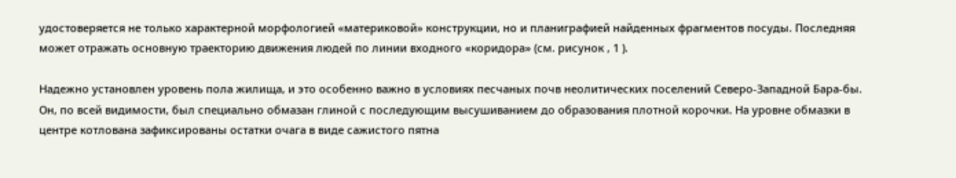удостоверяется не только характерной морфологией «материковой» конструкции, но и планиграфией найденных фрагментов посуды. Последняя может отражать основную траекторию движения людей по линии входного «коридора» (см. рисунок , 1 ).

Надежно установлен уровень пола жилища, и это особенно важно в условиях песчаных почв неолитических поселений Северо-Западной Бара-бы. Он, по всей видимости, был специально обмазан глиной с последующим высушиванием до образования плотной корочки. На уровне обмазки в центре котлована зафиксированы остатки очага в виде сажистого пятна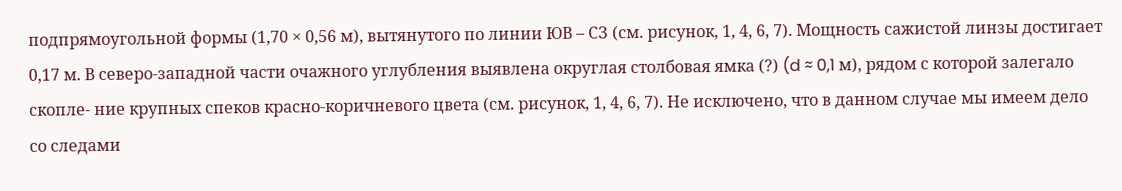подпрямоугольной формы (1,70 × 0,56 м), вытянутого по линии ЮВ – СЗ (см. рисунок, 1, 4, 6, 7). Мощность сажистой линзы достигает 0,17 м. В северо-западной части очажного углубления выявлена округлая столбовая ямка (?) (d ≈ 0,1 м), рядом с которой залегало скопле- ние крупных спеков красно-коричневого цвета (см. рисунок, 1, 4, 6, 7). Не исключено, что в данном случае мы имеем дело со следами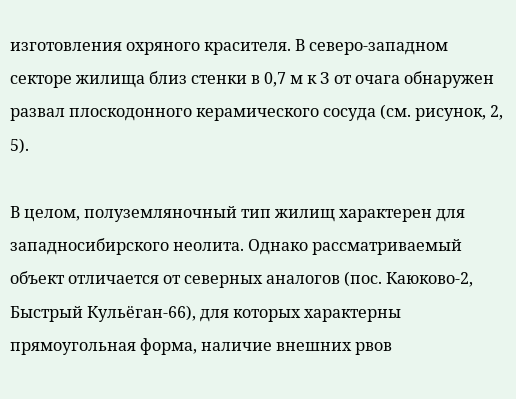изготовления охряного красителя. В северо-западном секторе жилища близ стенки в 0,7 м к З от очага обнаружен развал плоскодонного керамического сосуда (см. рисунок, 2, 5).

В целом, полуземляночный тип жилищ характерен для западносибирского неолита. Однако рассматриваемый объект отличается от северных аналогов (пос. Каюково-2, Быстрый Кульёган-66), для которых характерны прямоугольная форма, наличие внешних рвов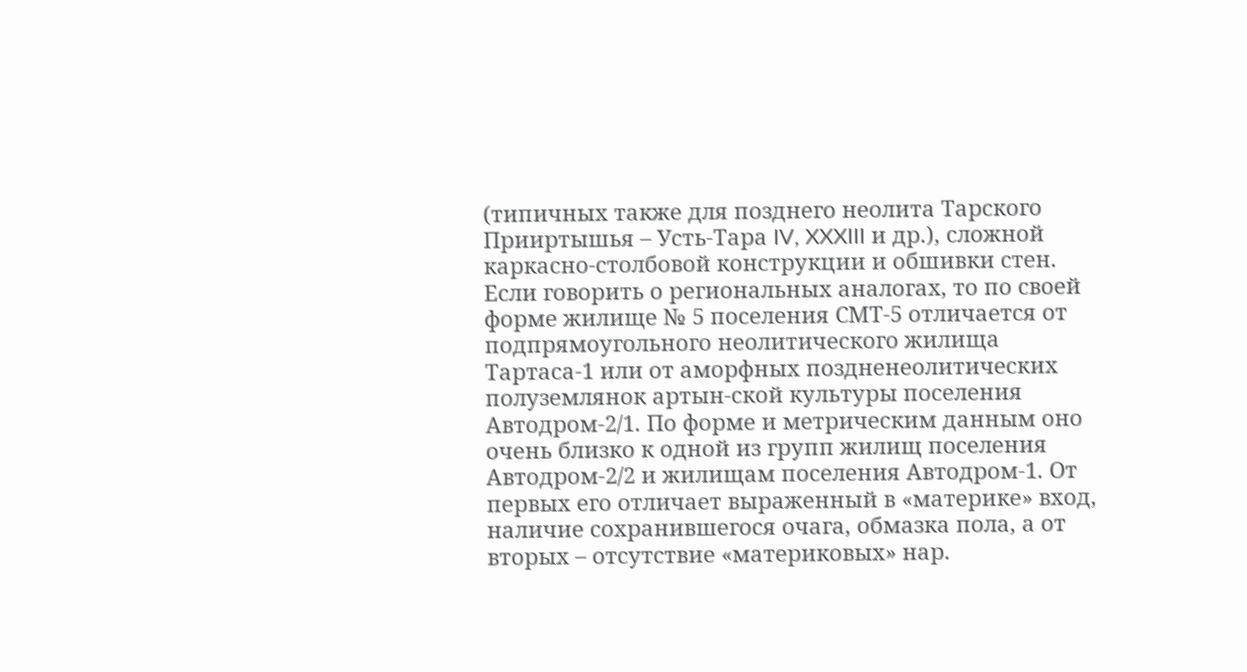(типичных также для позднего неолита Тарского Прииртышья – Усть-Тара IV, XXXIII и др.), сложной каркасно-столбовой конструкции и обшивки стен. Если говорить о региональных аналогах, то по своей форме жилище № 5 поселения СМТ-5 отличается от подпрямоугольного неолитического жилища Тартаса-1 или от аморфных поздненеолитических полуземлянок артын-ской культуры поселения Автодром-2/1. По форме и метрическим данным оно очень близко к одной из групп жилищ поселения Автодром-2/2 и жилищам поселения Автодром-1. От первых его отличает выраженный в «материке» вход, наличие сохранившегося очага, обмазка пола, а от вторых – отсутствие «материковых» нар.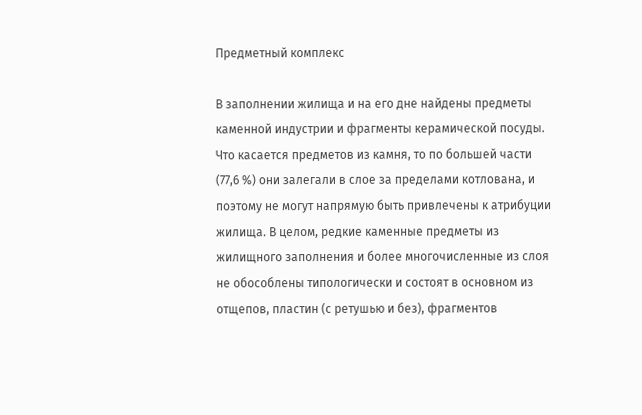Предметный комплекс

В заполнении жилища и на его дне найдены предметы каменной индустрии и фрагменты керамической посуды. Что касается предметов из камня, то по большей части (77,6 %) они залегали в слое за пределами котлована, и поэтому не могут напрямую быть привлечены к атрибуции жилища. В целом, редкие каменные предметы из жилищного заполнения и более многочисленные из слоя не обособлены типологически и состоят в основном из отщепов, пластин (с ретушью и без), фрагментов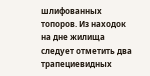шлифованных топоров. Из находок на дне жилища следует отметить два трапециевидных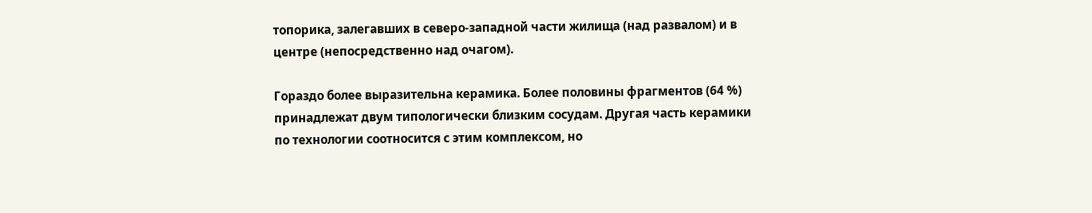топорика, залегавших в северо-западной части жилища (над развалом) и в центре (непосредственно над очагом).

Гораздо более выразительна керамика. Более половины фрагментов (64 %) принадлежат двум типологически близким сосудам. Другая часть керамики по технологии соотносится с этим комплексом, но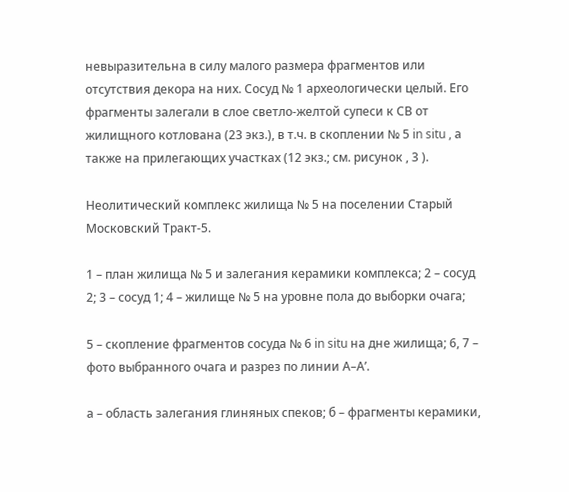невыразительна в силу малого размера фрагментов или отсутствия декора на них. Сосуд № 1 археологически целый. Его фрагменты залегали в слое светло-желтой супеси к СВ от жилищного котлована (23 экз.), в т.ч. в скоплении № 5 in situ , а также на прилегающих участках (12 экз.; см. рисунок , 3 ).

Неолитический комплекс жилища № 5 на поселении Старый Московский Тракт-5.

1 – план жилища № 5 и залегания керамики комплекса; 2 – сосуд 2; 3 – сосуд 1; 4 – жилище № 5 на уровне пола до выборки очага;

5 – скопление фрагментов сосуда № 6 in situ на дне жилища; 6, 7 – фото выбранного очага и разрез по линии А–А’.

а – область залегания глиняных спеков; б – фрагменты керамики,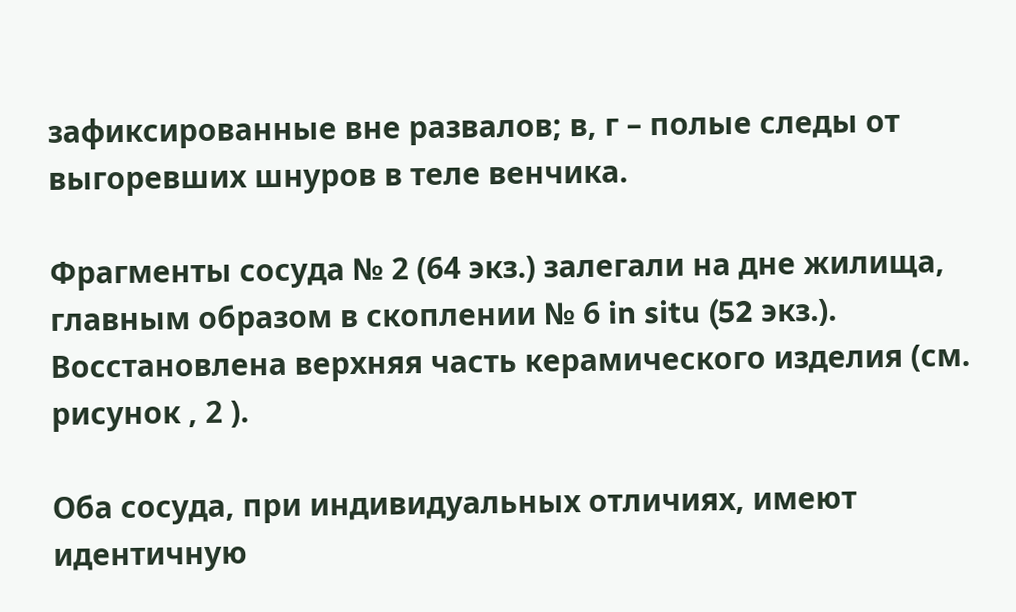зафиксированные вне развалов; в, г – полые следы от выгоревших шнуров в теле венчика.

Фрагменты сосуда № 2 (64 экз.) залегали на дне жилища, главным образом в скоплении № 6 in situ (52 экз.). Восстановлена верхняя часть керамического изделия (см. рисунок , 2 ).

Оба сосуда, при индивидуальных отличиях, имеют идентичную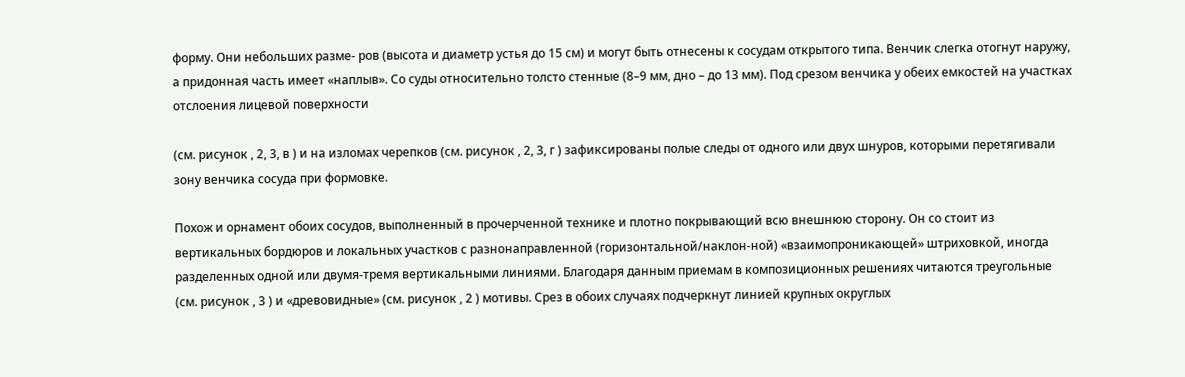форму. Они небольших разме- ров (высота и диаметр устья до 15 см) и могут быть отнесены к сосудам открытого типа. Венчик слегка отогнут наружу, а придонная часть имеет «наплыв». Со суды относительно толсто стенные (8–9 мм, дно – до 13 мм). Под срезом венчика у обеих емкостей на участках отслоения лицевой поверхности

(см. рисунок , 2, 3, в ) и на изломах черепков (см. рисунок , 2, 3, г ) зафиксированы полые следы от одного или двух шнуров, которыми перетягивали зону венчика сосуда при формовке.

Похож и орнамент обоих сосудов, выполненный в прочерченной технике и плотно покрывающий всю внешнюю сторону. Он со стоит из вертикальных бордюров и локальных участков с разнонаправленной (горизонтальной/наклон-ной) «взаимопроникающей» штриховкой, иногда разделенных одной или двумя-тремя вертикальными линиями. Благодаря данным приемам в композиционных решениях читаются треугольные (см. рисунок , 3 ) и «древовидные» (см. рисунок , 2 ) мотивы. Срез в обоих случаях подчеркнут линией крупных округлых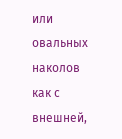или овальных наколов как с внешней,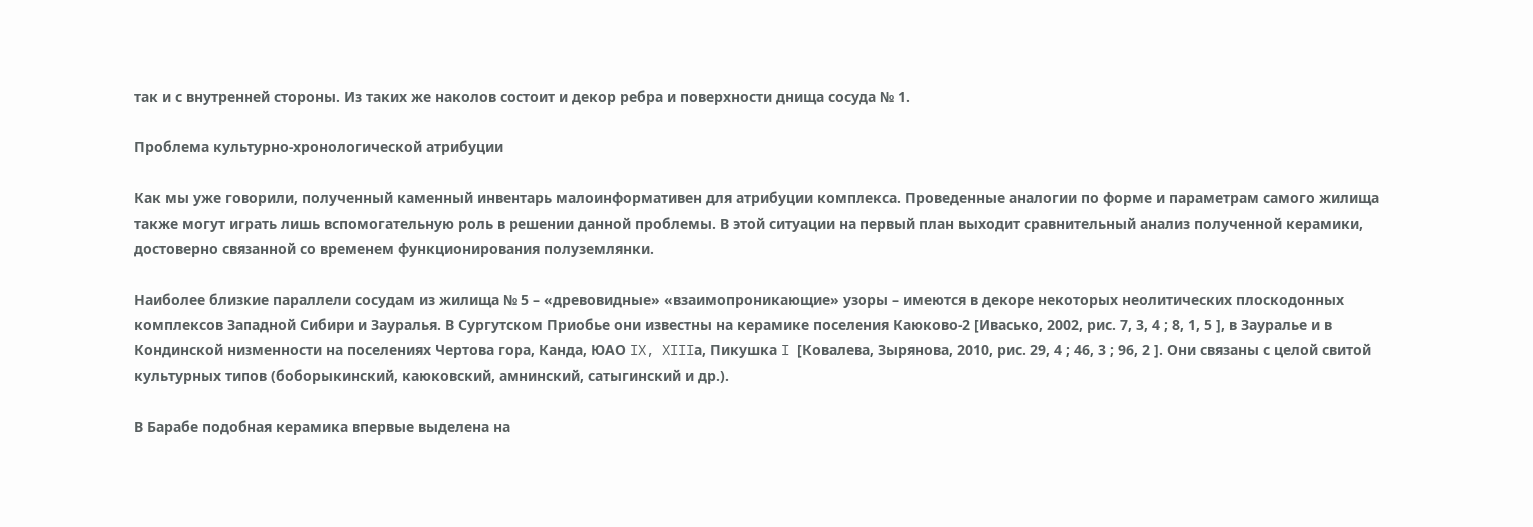так и с внутренней стороны. Из таких же наколов состоит и декор ребра и поверхности днища сосуда № 1.

Проблема культурно-хронологической атрибуции

Как мы уже говорили, полученный каменный инвентарь малоинформативен для атрибуции комплекса. Проведенные аналогии по форме и параметрам самого жилища также могут играть лишь вспомогательную роль в решении данной проблемы. В этой ситуации на первый план выходит сравнительный анализ полученной керамики, достоверно связанной со временем функционирования полуземлянки.

Наиболее близкие параллели сосудам из жилища № 5 – «древовидные» «взаимопроникающие» узоры – имеются в декоре некоторых неолитических плоскодонных комплексов Западной Сибири и Зауралья. В Сургутском Приобье они известны на керамике поселения Каюково-2 [Ивасько, 2002, рис. 7, 3, 4 ; 8, 1, 5 ], в Зауралье и в Кондинской низменности на поселениях Чертова гора, Канда, ЮАО IX, XIIIа, Пикушка I [Ковалева, Зырянова, 2010, рис. 29, 4 ; 46, 3 ; 96, 2 ]. Они связаны с целой свитой культурных типов (боборыкинский, каюковский, амнинский, сатыгинский и др.).

В Барабе подобная керамика впервые выделена на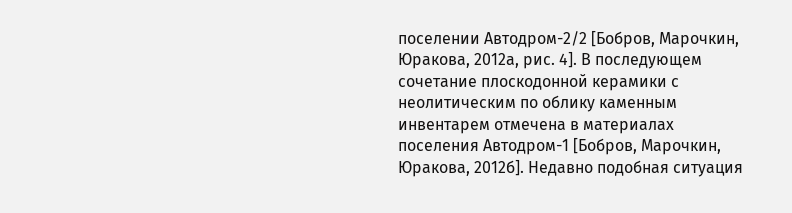поселении Автодром-2/2 [Бобров, Марочкин, Юракова, 2012а, рис. 4]. В последующем сочетание плоскодонной керамики с неолитическим по облику каменным инвентарем отмечена в материалах поселения Автодром-1 [Бобров, Марочкин, Юракова, 2012б]. Недавно подобная ситуация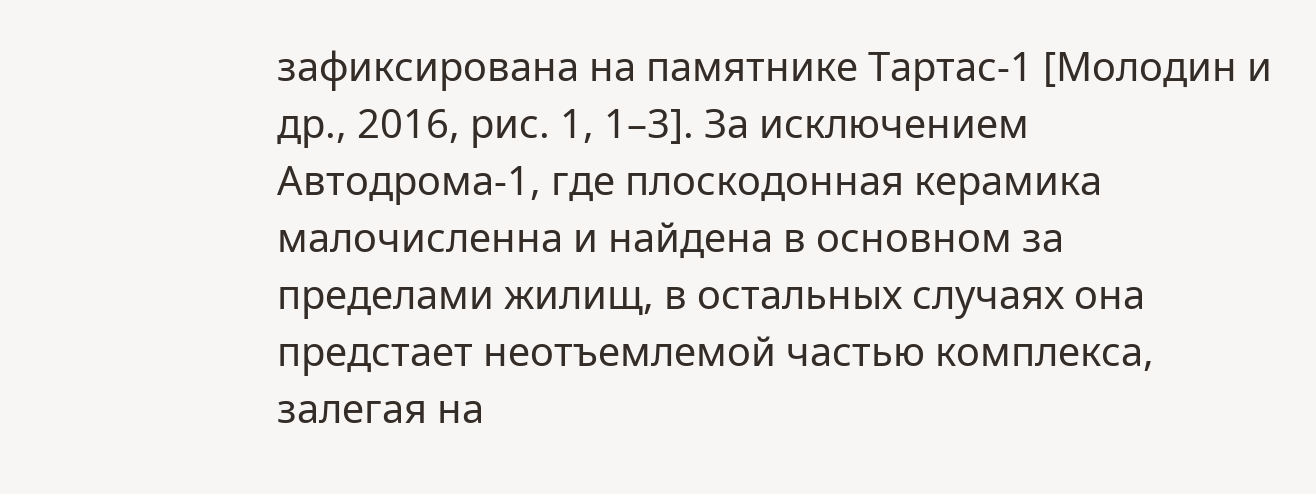зафиксирована на памятнике Тартас-1 [Молодин и др., 2016, рис. 1, 1–3]. За исключением Автодрома-1, где плоскодонная керамика малочисленна и найдена в основном за пределами жилищ, в остальных случаях она предстает неотъемлемой частью комплекса, залегая на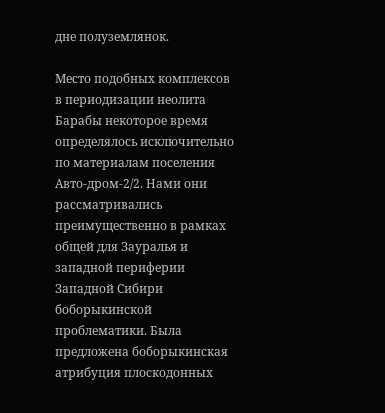дне полуземлянок.

Место подобных комплексов в периодизации неолита Барабы некоторое время определялось исключительно по материалам поселения Авто-дром-2/2. Нами они рассматривались преимущественно в рамках общей для Зауралья и западной периферии Западной Сибири боборыкинской проблематики. Была предложена боборыкинская атрибуция плоскодонных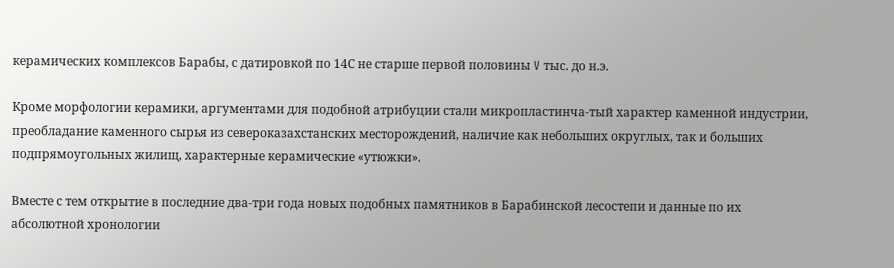керамических комплексов Барабы, с датировкой по 14С не старше первой половины V тыс. до н.э.

Кроме морфологии керамики, аргументами для подобной атрибуции стали микропластинча-тый характер каменной индустрии, преобладание каменного сырья из североказахстанских месторождений, наличие как небольших округлых, так и больших подпрямоугольных жилищ, характерные керамические «утюжки».

Вместе с тем открытие в последние два-три года новых подобных памятников в Барабинской лесостепи и данные по их абсолютной хронологии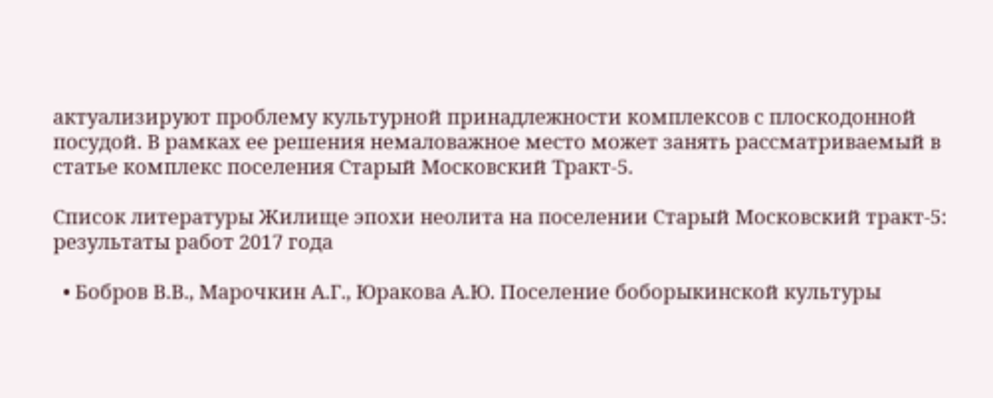актуализируют проблему культурной принадлежности комплексов с плоскодонной посудой. В рамках ее решения немаловажное место может занять рассматриваемый в статье комплекс поселения Старый Московский Тракт-5.

Список литературы Жилище эпохи неолита на поселении Старый Московский тракт-5: результаты работ 2017 года

  • Бобров В.В., Марочкин А.Г., Юракова А.Ю. Поселение боборыкинской культуры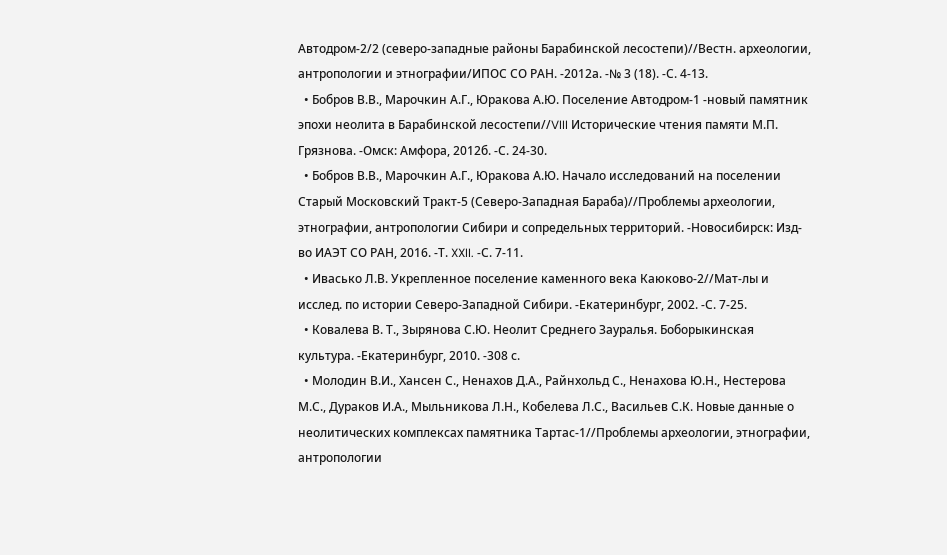Автодром-2/2 (северо-западные районы Барабинской лесостепи)//Вестн. археологии, антропологии и этнографии/ИПОС СО РАН. -2012а. -№ 3 (18). -С. 4-13.
  • Бобров В.В., Марочкин А.Г., Юракова А.Ю. Поселение Автодром-1 -новый памятник эпохи неолита в Барабинской лесостепи//VIII Исторические чтения памяти М.П. Грязнова. -Омск: Амфора, 2012б. -С. 24-30.
  • Бобров В.В., Марочкин А.Г., Юракова А.Ю. Начало исследований на поселении Старый Московский Тракт-5 (Северо-Западная Бараба)//Проблемы археологии, этнографии, антропологии Сибири и сопредельных территорий. -Новосибирск: Изд-во ИАЭТ СО РАН, 2016. -Т. XXII. -С. 7-11.
  • Ивасько Л.В. Укрепленное поселение каменного века Каюково-2//Мат-лы и исслед. по истории Северо-Западной Сибири. -Екатеринбург, 2002. -С. 7-25.
  • Ковалева В. Т., Зырянова С.Ю. Неолит Среднего Зауралья. Боборыкинская культура. -Екатеринбург, 2010. -308 с.
  • Молодин В.И., Хансен С., Ненахов Д.А., Райнхольд С., Ненахова Ю.Н., Нестерова М.С., Дураков И.А., Мыльникова Л.Н., Кобелева Л.С., Васильев С.К. Новые данные о неолитических комплексах памятника Тартас-1//Проблемы археологии, этнографии, антропологии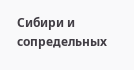Сибири и сопредельных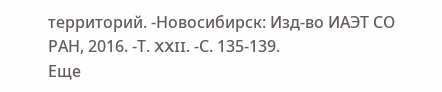территорий. -Новосибирск: Изд-во ИАЭТ СО РАН, 2016. -Т. XXII. -С. 135-139.
Еще